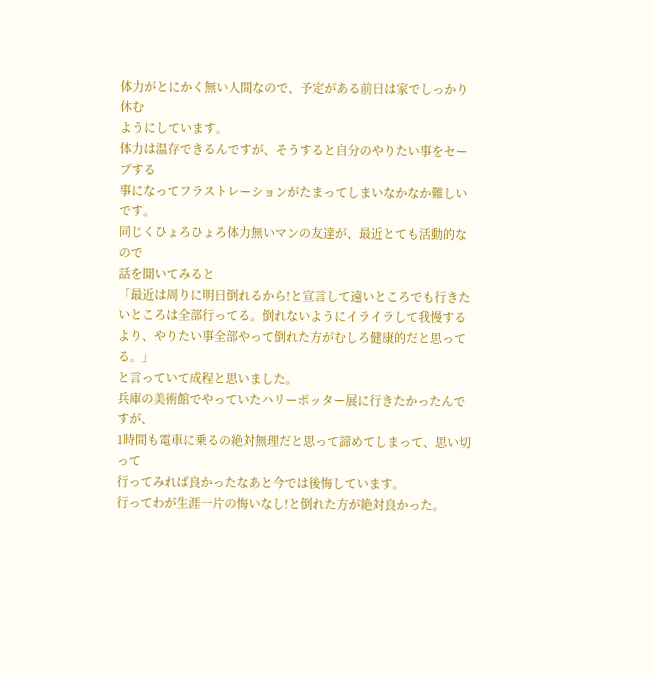体力がとにかく無い人間なので、予定がある前日は家でしっかり休む
ようにしています。
体力は温存できるんですが、そうすると自分のやりたい事をセーブする
事になってフラストレーションがたまってしまいなかなか難しいです。
同じくひょろひょろ体力無いマンの友達が、最近とても活動的なので
話を聞いてみると
「最近は周りに明日倒れるから!と宣言して遠いところでも行きたいところは全部行ってる。倒れないようにイライラして我慢するより、やりたい事全部やって倒れた方がむしろ健康的だと思ってる。」
と言っていて成程と思いました。
兵庫の美術館でやっていたハリーポッター展に行きたかったんですが、
1時間も電車に乗るの絶対無理だと思って諦めてしまって、思い切って
行ってみれば良かったなあと今では後悔しています。
行ってわが生涯一片の悔いなし!と倒れた方が絶対良かった。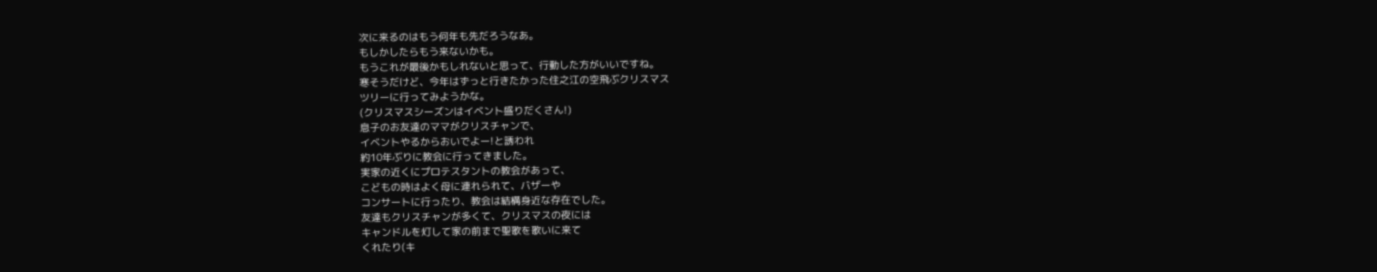次に来るのはもう何年も先だろうなあ。
もしかしたらもう来ないかも。
もうこれが最後かもしれないと思って、行動した方がいいですね。
寒そうだけど、今年はずっと行きたかった住之江の空飛ぶクリスマス
ツリーに行ってみようかな。
(クリスマスシーズンはイベント盛りだくさん!)
息子のお友達のママがクリスチャンで、
イベントやるからおいでよー!と誘われ
約10年ぶりに教会に行ってきました。
実家の近くにプロテスタントの教会があって、
こどもの時はよく母に連れられて、バザーや
コンサートに行ったり、教会は結構身近な存在でした。
友達もクリスチャンが多くて、クリスマスの夜には
キャンドルを灯して家の前まで聖歌を歌いに来て
くれたり(キ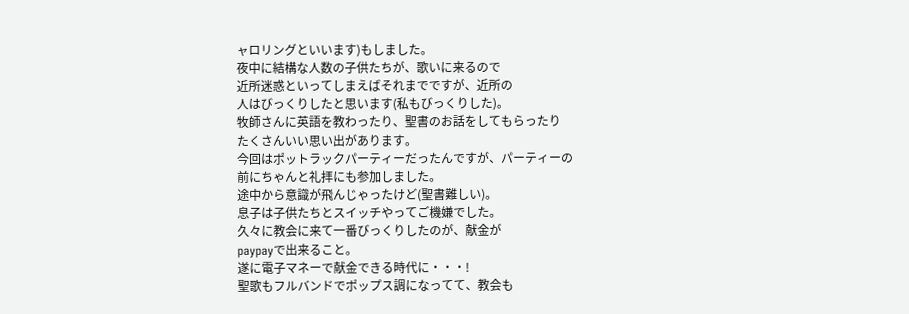ャロリングといいます)もしました。
夜中に結構な人数の子供たちが、歌いに来るので
近所迷惑といってしまえばそれまでですが、近所の
人はびっくりしたと思います(私もびっくりした)。
牧師さんに英語を教わったり、聖書のお話をしてもらったり
たくさんいい思い出があります。
今回はポットラックパーティーだったんですが、パーティーの
前にちゃんと礼拝にも参加しました。
途中から意識が飛んじゃったけど(聖書難しい)。
息子は子供たちとスイッチやってご機嫌でした。
久々に教会に来て一番びっくりしたのが、献金が
paypayで出来ること。
遂に電子マネーで献金できる時代に・・・!
聖歌もフルバンドでポップス調になってて、教会も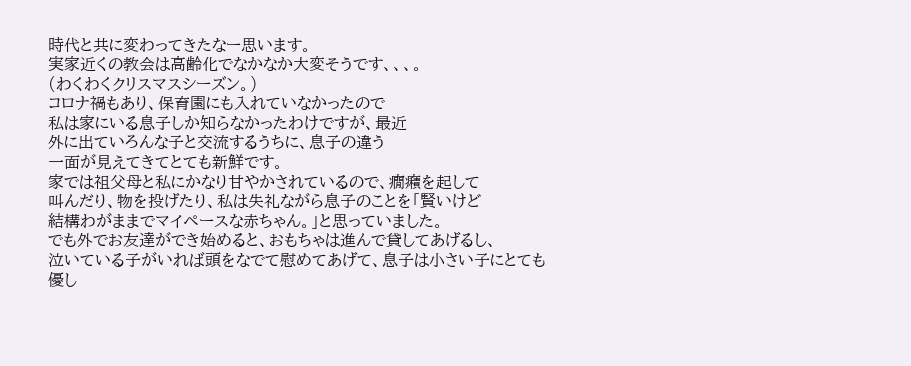時代と共に変わってきたなー思います。
実家近くの教会は高齢化でなかなか大変そうです、、、。
(わくわくクリスマスシーズン。)
コロナ禍もあり、保育園にも入れていなかったので
私は家にいる息子しか知らなかったわけですが、最近
外に出ていろんな子と交流するうちに、息子の違う
一面が見えてきてとても新鮮です。
家では祖父母と私にかなり甘やかされているので、癇癪を起して
叫んだり、物を投げたり、私は失礼ながら息子のことを「賢いけど
結構わがままでマイペースな赤ちゃん。」と思っていました。
でも外でお友達ができ始めると、おもちゃは進んで貸してあげるし、
泣いている子がいれば頭をなでて慰めてあげて、息子は小さい子にとても
優し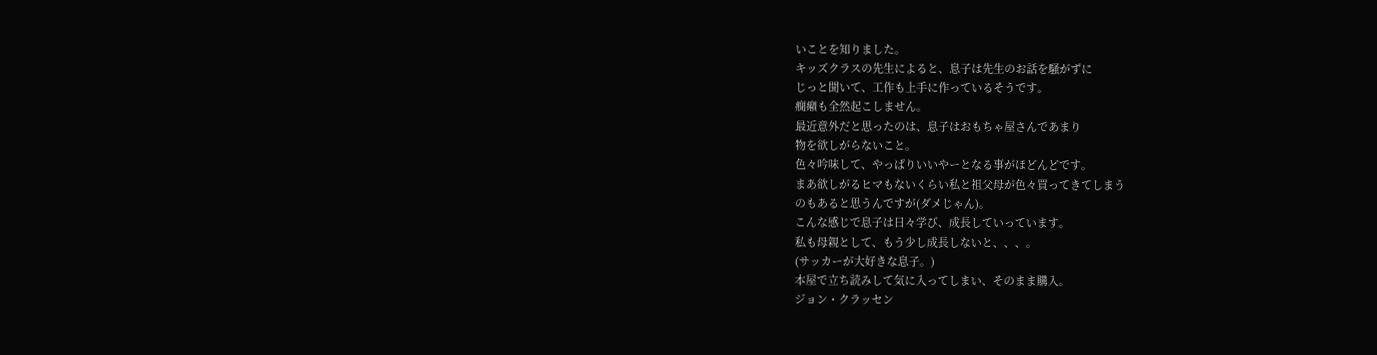いことを知りました。
キッズクラスの先生によると、息子は先生のお話を騒がずに
じっと聞いて、工作も上手に作っているそうです。
癇癪も全然起こしません。
最近意外だと思ったのは、息子はおもちゃ屋さんであまり
物を欲しがらないこと。
色々吟味して、やっぱりいいやーとなる事がほどんどです。
まあ欲しがるヒマもないくらい私と祖父母が色々買ってきてしまう
のもあると思うんですが(ダメじゃん)。
こんな感じで息子は日々学び、成長していっています。
私も母親として、もう少し成長しないと、、、。
(サッカーが大好きな息子。)
本屋で立ち読みして気に入ってしまい、そのまま購入。
ジョン・クラッセン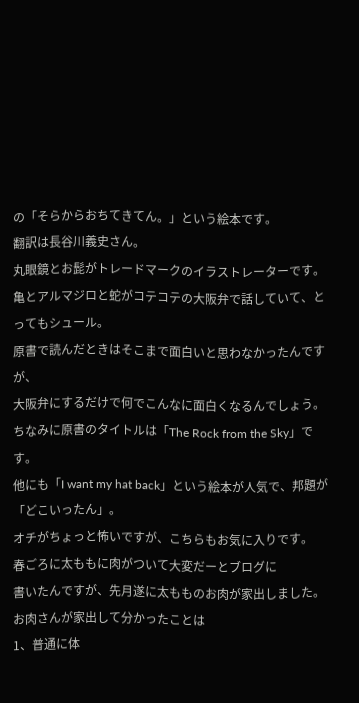の「そらからおちてきてん。」という絵本です。
翻訳は長谷川義史さん。
丸眼鏡とお髭がトレードマークのイラストレーターです。
亀とアルマジロと蛇がコテコテの大阪弁で話していて、とってもシュール。
原書で読んだときはそこまで面白いと思わなかったんですが、
大阪弁にするだけで何でこんなに面白くなるんでしょう。
ちなみに原書のタイトルは「The Rock from the Sky」です。
他にも「I want my hat back」という絵本が人気で、邦題が
「どこいったん」。
オチがちょっと怖いですが、こちらもお気に入りです。
春ごろに太ももに肉がついて大変だーとブログに
書いたんですが、先月遂に太もものお肉が家出しました。
お肉さんが家出して分かったことは
1、普通に体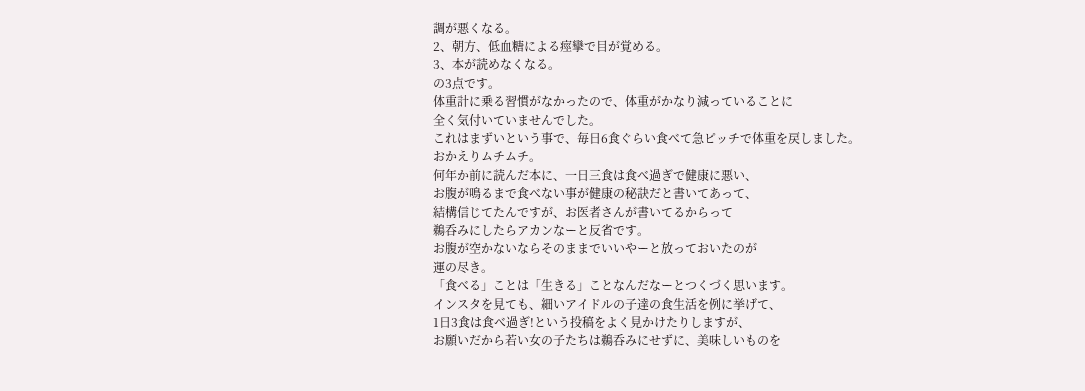調が悪くなる。
2、朝方、低血糖による痙攣で目が覚める。
3、本が読めなくなる。
の3点です。
体重計に乗る習慣がなかったので、体重がかなり減っていることに
全く気付いていませんでした。
これはまずいという事で、毎日6食ぐらい食べて急ピッチで体重を戻しました。
おかえりムチムチ。
何年か前に読んだ本に、一日三食は食べ過ぎで健康に悪い、
お腹が鳴るまで食べない事が健康の秘訣だと書いてあって、
結構信じてたんですが、お医者さんが書いてるからって
鵜呑みにしたらアカンなーと反省です。
お腹が空かないならそのままでいいやーと放っておいたのが
運の尽き。
「食べる」ことは「生きる」ことなんだなーとつくづく思います。
インスタを見ても、細いアイドルの子達の食生活を例に挙げて、
1日3食は食べ過ぎ!という投稿をよく見かけたりしますが、
お願いだから若い女の子たちは鵜呑みにせずに、美味しいものを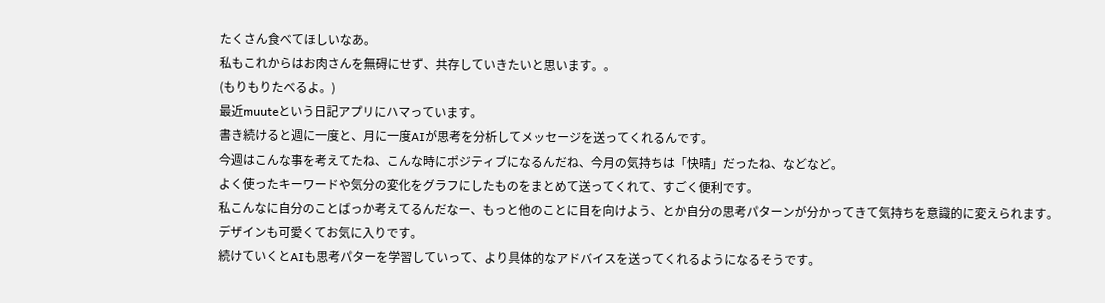たくさん食べてほしいなあ。
私もこれからはお肉さんを無碍にせず、共存していきたいと思います。。
(もりもりたべるよ。)
最近muuteという日記アプリにハマっています。
書き続けると週に一度と、月に一度AIが思考を分析してメッセージを送ってくれるんです。
今週はこんな事を考えてたね、こんな時にポジティブになるんだね、今月の気持ちは「快晴」だったね、などなど。
よく使ったキーワードや気分の変化をグラフにしたものをまとめて送ってくれて、すごく便利です。
私こんなに自分のことばっか考えてるんだなー、もっと他のことに目を向けよう、とか自分の思考パターンが分かってきて気持ちを意識的に変えられます。
デザインも可愛くてお気に入りです。
続けていくとAIも思考パターを学習していって、より具体的なアドバイスを送ってくれるようになるそうです。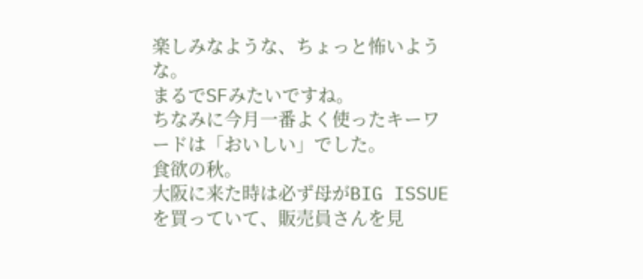楽しみなような、ちょっと怖いような。
まるでSFみたいですね。
ちなみに今月一番よく使ったキーワードは「おいしい」でした。
食欲の秋。
大阪に来た時は必ず母がBIG ISSUEを買っていて、販売員さんを見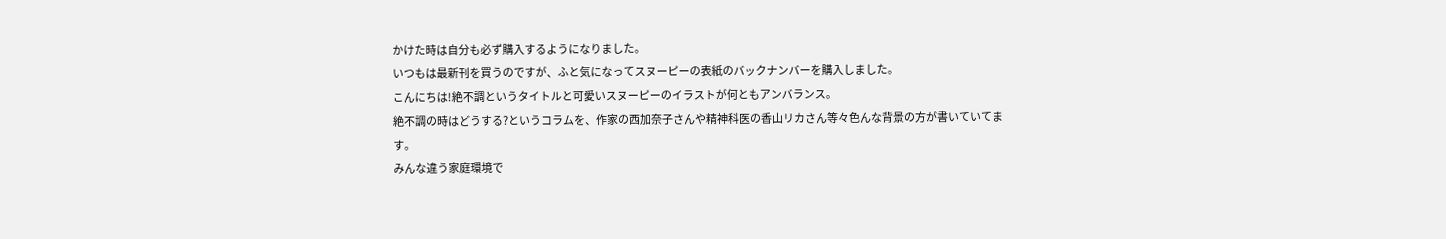かけた時は自分も必ず購入するようになりました。
いつもは最新刊を買うのですが、ふと気になってスヌーピーの表紙のバックナンバーを購入しました。
こんにちは!絶不調というタイトルと可愛いスヌーピーのイラストが何ともアンバランス。
絶不調の時はどうする?というコラムを、作家の西加奈子さんや精神科医の香山リカさん等々色んな背景の方が書いていてます。
みんな違う家庭環境で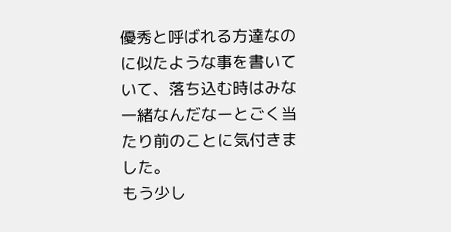優秀と呼ばれる方達なのに似たような事を書いていて、落ち込む時はみな一緒なんだなーとごく当たり前のことに気付きました。
もう少し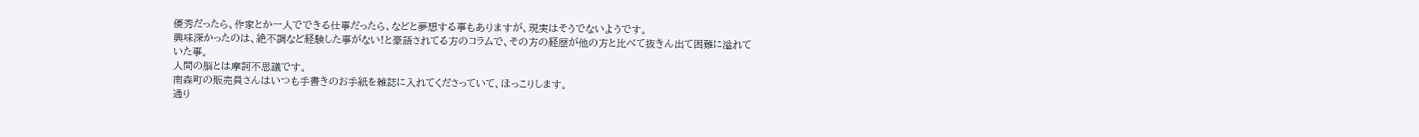優秀だったら、作家とか一人でできる仕事だったら、などと夢想する事もありますが、現実はそうでないようです。
興味深かったのは、絶不調など経験した事がない!と豪語されてる方のコラムで、その方の経歴が他の方と比べて抜きん出て困難に溢れていた事。
人間の脳とは摩訶不思議です。
南森町の販売員さんはいつも手書きのお手紙を雑誌に入れてくださっていて、ほっこりします。
通り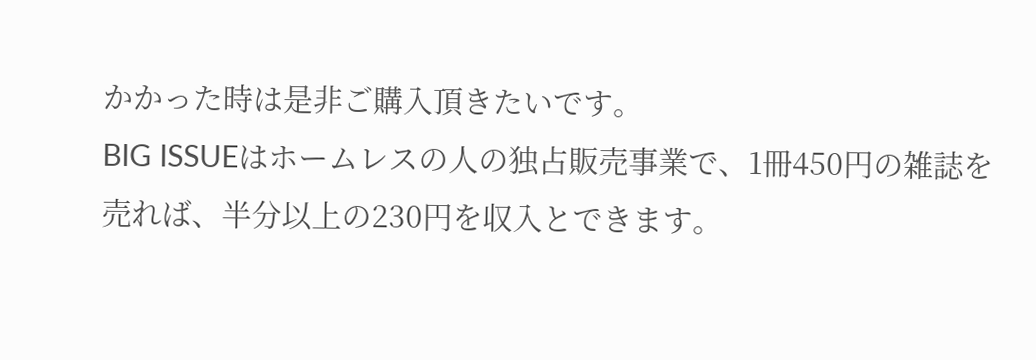かかった時は是非ご購入頂きたいです。
BIG ISSUEはホームレスの人の独占販売事業で、1冊450円の雑誌を売れば、半分以上の230円を収入とできます。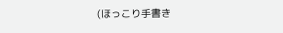(ほっこり手書き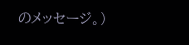のメッセージ。)